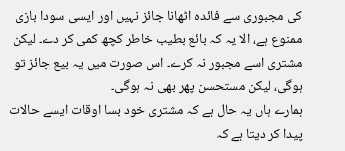کی مجبوری سے فائدہ اٹھانا جائز نہیں اور ایسی سودا بازی ممنوع ہے، الا یہ کہ بائع بطیب خاطر کچھ کمی کر دے۔ لیکن مشتری اسے مجبور نہ کرے۔ اس صورت میں یہ بیع جائز تو ہوگی، لیکن مستحسن پھر بھی نہ ہوگی۔
ہمارے ہاں یہ حال ہے کہ مشتری خود بسا اوقات ایسے حالات پیدا کر دیتا ہے کہ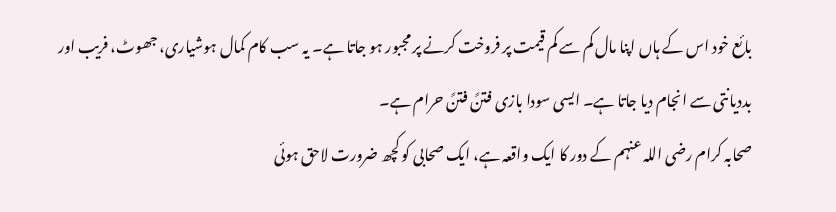بائع خود اس کے ہاں اپنا مال کم سے کم قیمت پر فروخت کرنے پر مجبور ہو جاتا ہے۔ یہ سب کام کمال ہوشیاری، جھوٹ، فریب اور بددیانتی سے انجام دیا جاتا ہے۔ ایسی سودا بازی فتنً فتنً حرام ہے۔
صحابہ کرام رضی اللہ عنہم کے دور کا ایک واقعہ ہے، ایک صحابی کو کچھ ضرورت لاحق ہوئی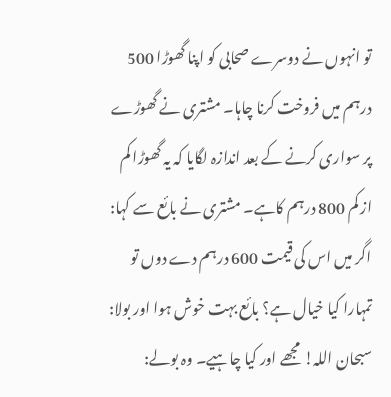تو انہوں نے دوسرے صحابی کو اپنا گھوڑا 500 درہم میں فروخت کرنا چاہا۔ مشتری نے گھوڑے پر سواری کرنے کے بعد اندازہ لگایا کہ یہ گھوڑا کم از کم 800 درہم کاہے۔ مشتری نے بائع سے کہا: اگر میں اس کی قیمت 600 درہم دے دوں تو تمہارا کیا خیال ہے؟ بائع بہت خوش ہوا اور بولا: سبحان اللہ! مجھے اور کیا چاہیے۔ وہ بولے: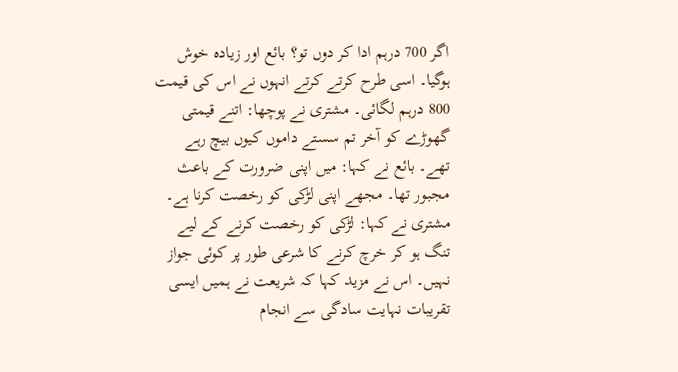اگر 700 درہم ادا کر دوں تو؟ بائع اور زیادہ خوش ہوگیا۔ اسی طرح کرتے کرتے انہوں نے اس کی قیمت 800 درہم لگائی۔ مشتری نے پوچھا: اتنے قیمتی گھوڑے کو آخر تم سستے داموں کیوں بیچ رہے تھے۔ بائع نے کہا: میں اپنی ضرورت کے باعث مجبور تھا۔ مجھے اپنی لڑکی کو رخصت کرنا ہے۔ مشتری نے کہا: لڑکی کو رخصت کرنے کے لیے تنگ ہو کر خرچ کرنے کا شرعی طور پر کوئی جواز نہیں۔ اس نے مزید کہا کہ شریعت نے ہمیں ایسی تقریبات نہایت سادگی سے انجام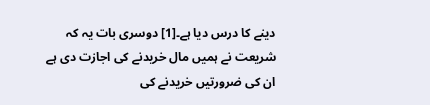دینے کا درس دیا ہے۔[1] دوسری بات یہ کہ شریعت نے ہمیں مال خریدنے کی اجازت دی ہے ان کی ضرورتیں خریدنے کی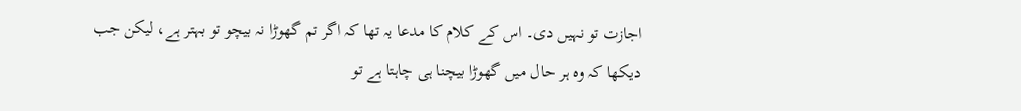اجازت تو نہیں دی۔ اس کے کلام کا مدعا یہ تھا کہ اگر تم گھوڑا نہ بیچو تو بہتر ہے، لیکن جب دیکھا کہ وہ ہر حال میں گھوڑا بیچنا ہی چاہتا ہے تو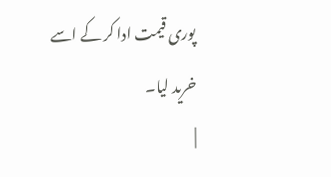پوری قیمت ادا کر کے اسے خرید لیا۔
|